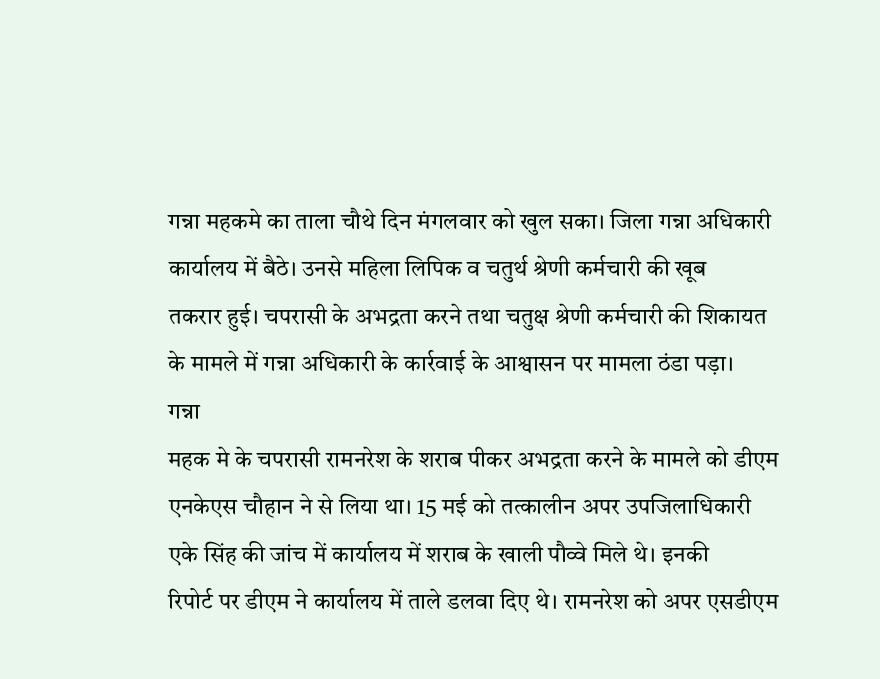गन्ना महकमे का ताला चौथे दिन मंगलवार को खुल सका। जिला गन्ना अधिकारी
कार्यालय में बैठे। उनसे महिला लिपिक व चतुर्थ श्रेणी कर्मचारी की खूब
तकरार हुई। चपरासी के अभद्रता करने तथा चतुक्ष श्रेणी कर्मचारी की शिकायत
के मामले में गन्ना अधिकारी के कार्रवाई के आश्वासन पर मामला ठंडा पड़ा।
गन्ना
महक मे के चपरासी रामनरेश के शराब पीकर अभद्रता करने के मामले को डीएम
एनकेएस चौहान ने से लिया था। 15 मई को तत्कालीन अपर उपजिलाधिकारी
एके सिंह की जांच में कार्यालय में शराब के खाली पौव्वे मिले थे। इनकी
रिपोर्ट पर डीएम ने कार्यालय में ताले डलवा दिए थे। रामनरेश को अपर एसडीएम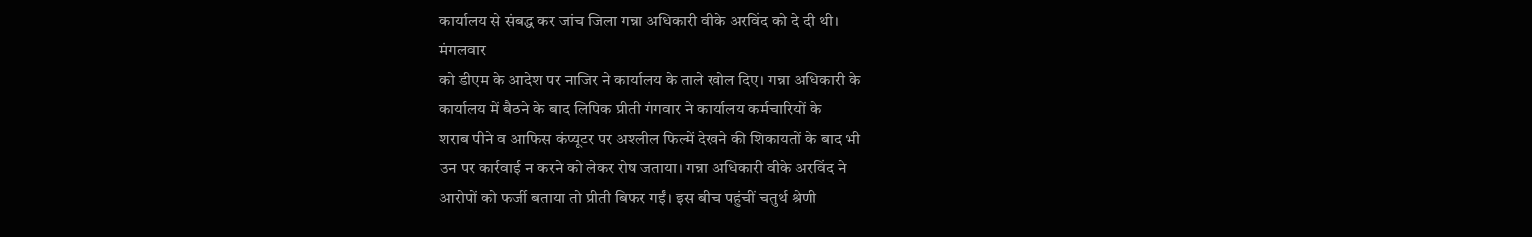कार्यालय से संबद्ध कर जांच जिला गन्ना अधिकारी वीके अरविंद को दे दी थी।
मंगलवार
को डीएम के आदेश पर नाजिर ने कार्यालय के ताले खोल दिए। गन्ना अधिकारी के
कार्यालय में बैठने के बाद लिपिक प्रीती गंगवार ने कार्यालय कर्मचारियों के
शराब पीने व आफिस कंप्यूटर पर अश्लील फिल्में देखने की शिकायतों के बाद भी
उन पर कार्रवाई न करने को लेकर रोष जताया। गन्ना अधिकारी वीके अरविंद ने
आरोपों को फर्जी बताया तो प्रीती बिफर गईं। इस बीच पहुंचीं चतुर्थ श्रेणी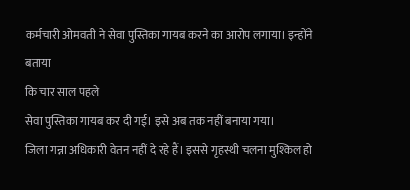कर्मचारी ओमवती ने सेवा पुस्तिका गायब करने का आरोप लगाया। इन्होंने बताया
कि चार साल पहले
सेवा पुस्तिका गायब कर दी गई। इसे अब तक नहीं बनाया गया।
जिला गन्ना अधिकारी वेतन नहीं दे रहे हैं। इससे गृहस्थी चलना मुश्किल हो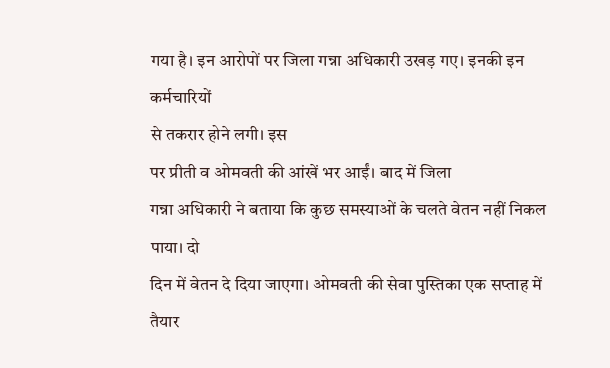गया है। इन आरोपों पर जिला गन्ना अधिकारी उखड़ गए। इनकी इन कर्मचारियों
से तकरार होने लगी। इस
पर प्रीती व ओमवती की आंखें भर आईं। बाद में जिला
गन्ना अधिकारी ने बताया कि कुछ समस्याओं के चलते वेतन नहीं निकल पाया। दो
दिन में वेतन दे दिया जाएगा। ओमवती की सेवा पुस्तिका एक सप्ताह में तैयार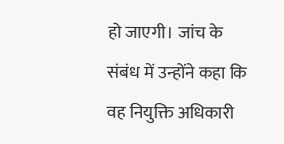हो जाएगी। जांच के संबंध में उन्होंने कहा कि वह नियुक्ति अधिकारी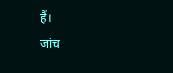हैं।
जांच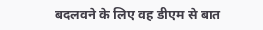बदलवने के लिए वह डीएम से बात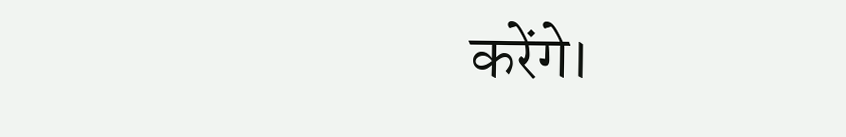करेंगे।